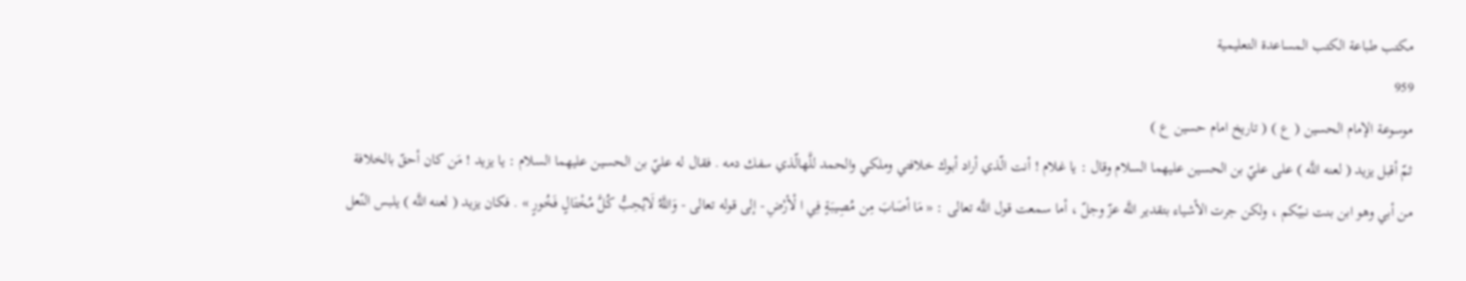مكتب طباعة الكتب المساعدة التعليمية
959
موسوعة الإمام الحسين ( ع ) ( تاريخ امام حسين ع )
ثمّ أقبل يزيد ( لعنه اللَّه ) على عليّ بن الحسين عليهما السلام وقال : يا غلام ! أنت الّذي أراد أبوك خلافتي وملكي والحمد للَّهالّذي سفك دمه . فقال له عليّ بن الحسين عليهما السلام : يا يزيد ! مَن كان أحقّ بالخلافة من أبي وهو ابن بنت نبيّكم ، ولكن جرت الأشياء بتقدير اللَّه عزّ وجلّ ، أما سمعت قول اللَّه تعالى : « مَا أصَابَ مِن مُصِيبَةٍ فِي ا لْأرْضِ - إلى قوله تعالى - وَاللَّهُ لَايُحِبُّ كُلَّ مُخْتَالٍ فَخُورٍ » . فكان يزيد ( لعنه اللَّه ) يلبس النّعل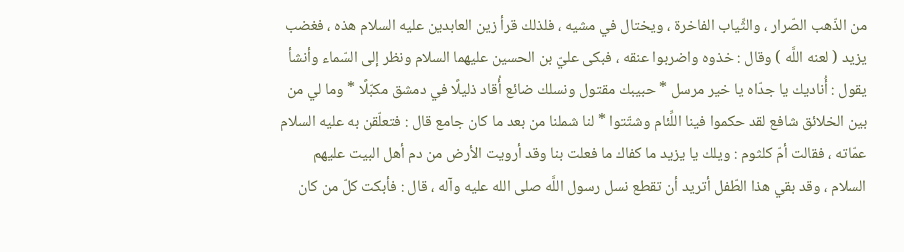من الذّهب الصّرار ، والثِّياب الفاخرة ، ويختال في مشيه ، فلذلك قرأ زين العابدين عليه السلام هذه ، فغضب يزيد ( لعنه اللَّه ) وقال : خذوه واضربوا عنقه ، فبكى عليّ بن الحسين عليهما السلام ونظر إلى السّماء وأنشأ يقول : أُناديك يا جدّاه يا خير مرسل * حبيبك مقتول ونسلك ضائع أُقاد ذليلًا في دمشق مكبّلًا * وما لي من بين الخلائق شافع لقد حكموا فينا اللِّئام وشتّتوا * لنا شملنا من بعد ما كان جامع قال : فتعلّقن به عليه السلام عمّاته ، فقالت أمّ كلثوم : ويلك يا يزيد ما كفاك ما فعلت بنا وقد أرويت الأرض من دم أهل البيت عليهم السلام ، وقد بقي هذا الطّفل أتريد أن تقطع نسل رسول اللَّه صلى الله عليه وآله ، قال : فأبكت كلّ من كان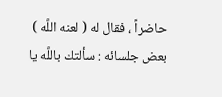حاضراً ، فقال له ( لعنه اللَّه ) بعض جلسائه : سألتك باللَّه يا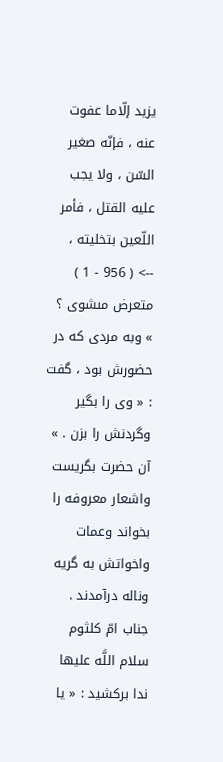يزيد إلّاما عفوت عنه ، فإنّه صغير السّن ، ولا يجب عليه القتل ، فأمر اللّعين بتخليته ،
--> ( 956 - 1 ) متعرض مىشوى ؟ » وبه مردى كه در حضورش بود ، گفت : « وى را بگير وگردنش را بزن . » آن حضرت بگريست واشعار معروفه را بخواند وعمات واخواتش به گريه وناله درآمدند . جناب امّ كلثوم سلام اللَّه عليها ندا بركشيد : « يا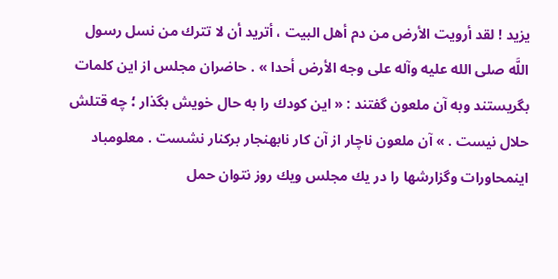يزيد ! لقد أرويت الأرض من دم أهل البيت ، أتريد أن لا تترك من نسل رسول اللَّه صلى الله عليه وآله على وجه الأرض أحدا » . حاضران مجلس از اين كلمات بگريستند وبه آن ملعون گفتند : « اين كودك را به حال خويش بگذار ؛ چه قتلش حلال نيست . » آن ملعون ناچار از آن كار نابهنجار بركنار نشست . معلومباد اينمحاورات وگزارشها را در يك مجلس ويك روز نتوان حمل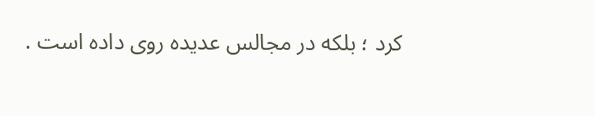كرد ؛ بلكه در مجالس عديده روى داده است .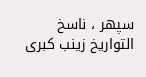سپهر ، ناسخ التواريخ زينب كبرى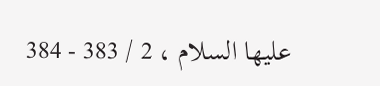عليها السلام ، 2 / 383 - 384